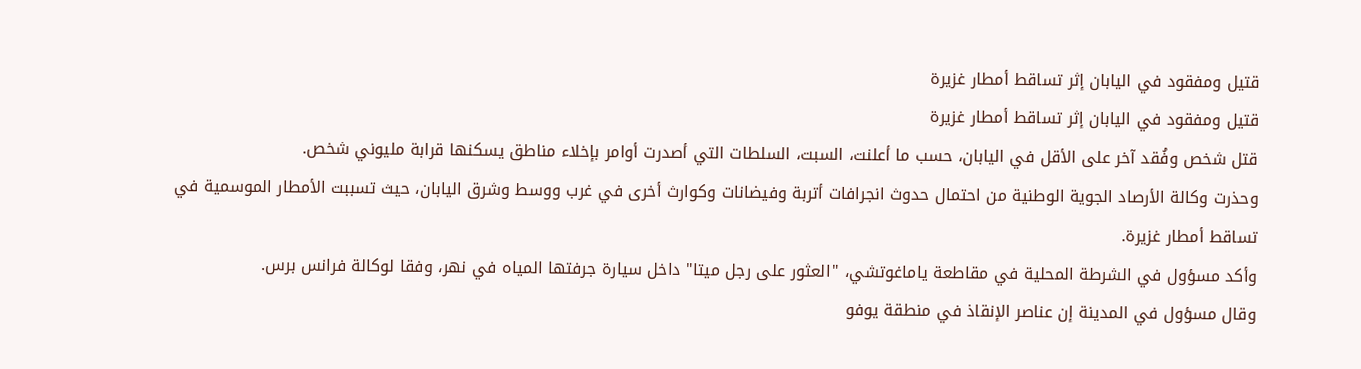قتيل ومفقود في اليابان إثر تساقط أمطار غزيرة
قتيل ومفقود في اليابان إثر تساقط أمطار غزيرة
قتل شخص وفُقد آخر على الأقل في اليابان، حسب ما أعلنت، السبت، السلطات التي أصدرت أوامر بإخلاء مناطق يسكنها قرابة مليوني شخص.
وحذرت وكالة الأرصاد الجوية الوطنية من احتمال حدوث انجرافات أتربة وفيضانات وكوارث أخرى في غرب ووسط وشرق اليابان، حيث تسببت الأمطار الموسمية في تساقط أمطار غزيرة.
وأكد مسؤول في الشرطة المحلية في مقاطعة ياماغوتشي، "العثور على رجل ميتا" داخل سيارة جرفتها المياه في نهر، وفقا لوكالة فرانس برس.
وقال مسؤول في المدينة إن عناصر الإنقاذ في منطقة يوفو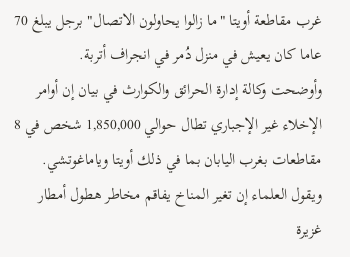غرب مقاطعة أويتا "ما زالوا يحاولون الاتصال" برجل يبلغ 70 عاما كان يعيش في منزل دُمر في انجراف أتربة.
وأوضحت وكالة إدارة الحرائق والكوارث في بيان إن أوامر الإخلاء غير الإجباري تطال حوالي 1,850,000 شخص في 8 مقاطعات بغرب اليابان بما في ذلك أويتا وياماغوتشي.
ويقول العلماء إن تغير المناخ يفاقم مخاطر هطول أمطار غزيرة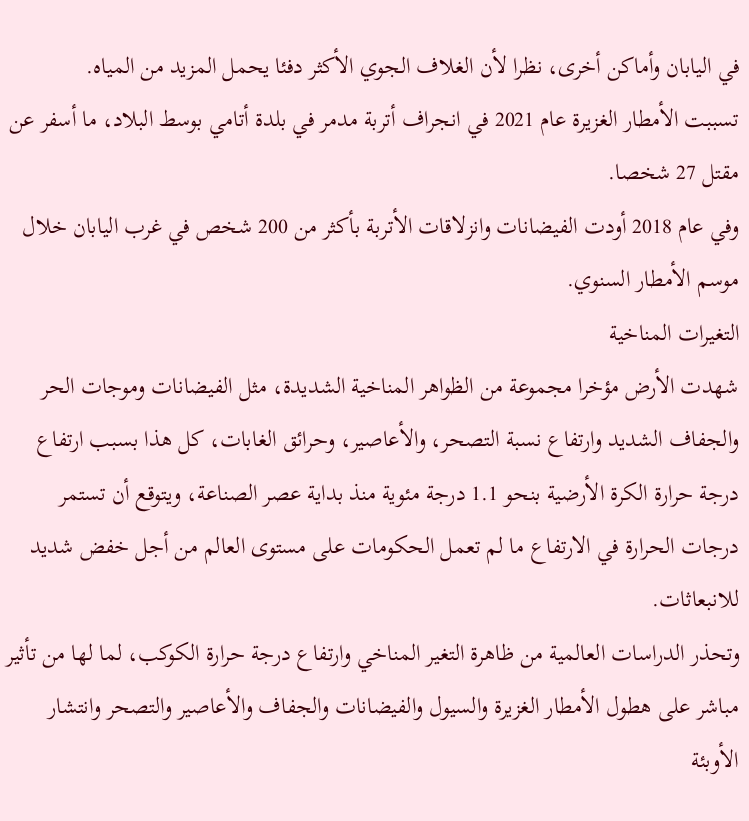في اليابان وأماكن أخرى، نظرا لأن الغلاف الجوي الأكثر دفئا يحمل المزيد من المياه.
تسببت الأمطار الغزيرة عام 2021 في انجراف أتربة مدمر في بلدة أتامي بوسط البلاد، ما أسفر عن مقتل 27 شخصا.
وفي عام 2018 أودت الفيضانات وانزلاقات الأتربة بأكثر من 200 شخص في غرب اليابان خلال موسم الأمطار السنوي.
التغيرات المناخية
شهدت الأرض مؤخرا مجموعة من الظواهر المناخية الشديدة، مثل الفيضانات وموجات الحر والجفاف الشديد وارتفاع نسبة التصحر، والأعاصير، وحرائق الغابات، كل هذا بسبب ارتفاع درجة حرارة الكرة الأرضية بنحو 1.1 درجة مئوية منذ بداية عصر الصناعة، ويتوقع أن تستمر درجات الحرارة في الارتفاع ما لم تعمل الحكومات على مستوى العالم من أجل خفض شديد للانبعاثات.
وتحذر الدراسات العالمية من ظاهرة التغير المناخي وارتفاع درجة حرارة الكوكب، لما لها من تأثير مباشر على هطول الأمطار الغزيرة والسيول والفيضانات والجفاف والأعاصير والتصحر وانتشار الأوبئة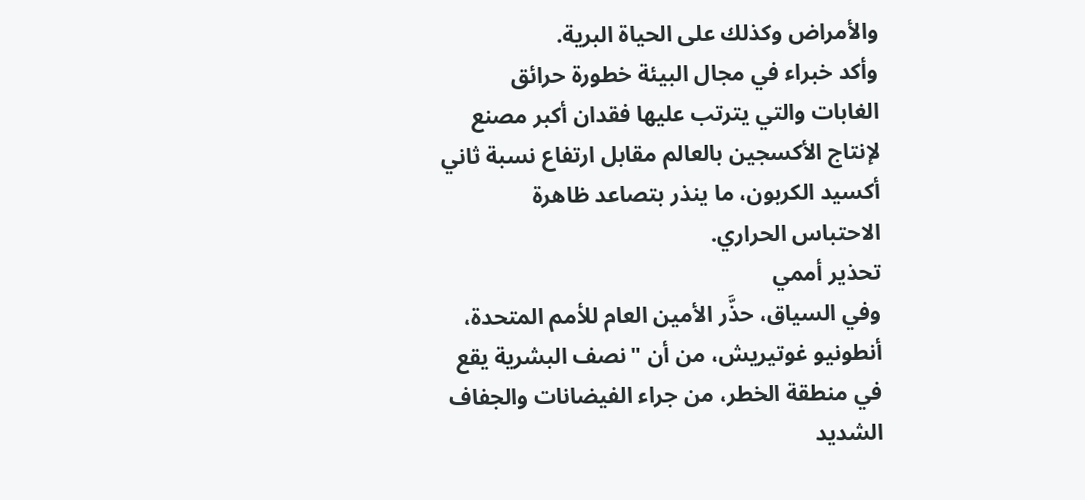والأمراض وكذلك على الحياة البرية.
وأكد خبراء في مجال البيئة خطورة حرائق الغابات والتي يترتب عليها فقدان أكبر مصنع لإنتاج الأكسجين بالعالم مقابل ارتفاع نسبة ثاني أكسيد الكربون، ما ينذر بتصاعد ظاهرة الاحتباس الحراري.
تحذير أممي
وفي السياق، حذَّر الأمين العام للأمم المتحدة، أنطونيو غوتيريش، من أن "نصف البشرية يقع في منطقة الخطر، من جراء الفيضانات والجفاف الشديد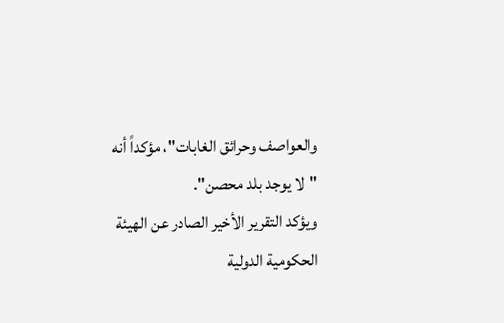والعواصف وحرائق الغابات"، مؤكداً أنه "لا يوجد بلد محصن".
ويؤكد التقرير الأخير الصادر عن الهيئة الحكومية الدولية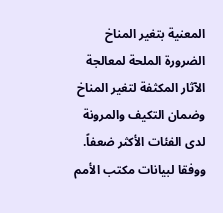المعنية بتغير المناخ الضرورة الملحة لمعالجة الآثار المكثفة لتغير المناخ وضمان التكيف والمرونة لدى الفئات الأكثر ضعفاً.
ووفقا لبيانات مكتب الأمم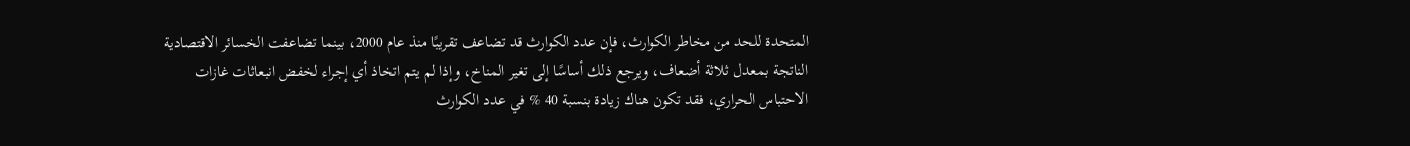المتحدة للحد من مخاطر الكوارث، فإن عدد الكوارث قد تضاعف تقريبًا منذ عام 2000، بينما تضاعفت الخسائر الاقتصادية الناتجة بمعدل ثلاثة أضعاف، ويرجع ذلك أساسًا إلى تغير المناخ، وإذا لم يتم اتخاذ أي إجراء لخفض انبعاثات غازات الاحتباس الحراري، فقد تكون هناك زيادة بنسبة 40 % في عدد الكوارث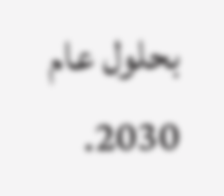بحلول عام 2030.